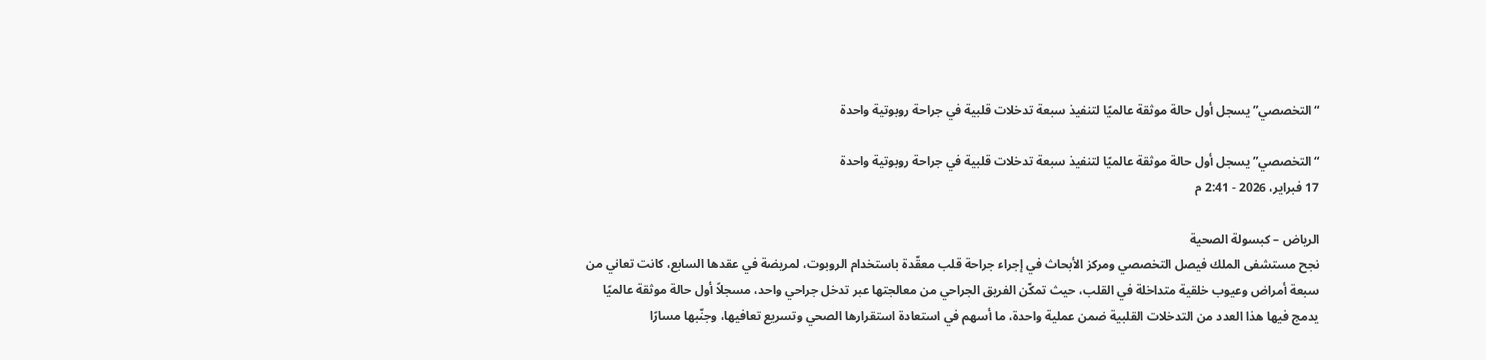“التخصصي” يسجل أول حالة موثقة عالميًا لتنفيذ سبعة تدخلات قلبية في جراحة روبوتية واحدة

“التخصصي” يسجل أول حالة موثقة عالميًا لتنفيذ سبعة تدخلات قلبية في جراحة روبوتية واحدة
17 فبراير، 2026 - 2:41 م

الرياض – كبسولة الصحية
نجح مستشفى الملك فيصل التخصصي ومركز الأبحاث في إجراء جراحة قلب معقّدة باستخدام الروبوت، لمريضة في عقدها السابع، كانت تعاني من سبعة أمراض وعيوب خلقية متداخلة في القلب، حيث تمكّن الفريق الجراحي من معالجتها عبر تدخل جراحي واحد، مسجلاً أول حالة موثقة عالميًا يدمج فيها هذا العدد من التدخلات القلبية ضمن عملية واحدة، ما أسهم في استعادة استقرارها الصحي وتسريع تعافيها، وجنّبها مسارًا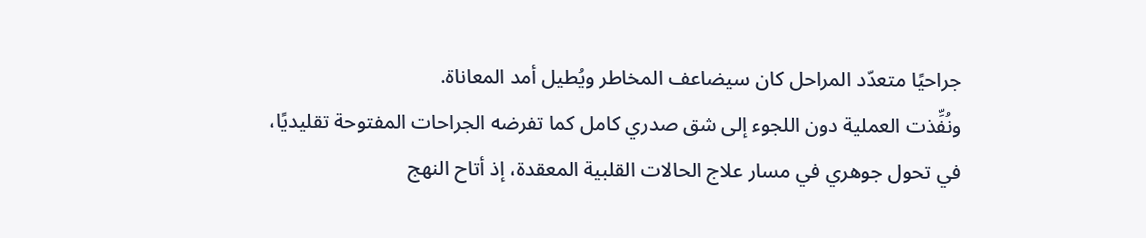جراحيًا متعدّد المراحل كان سيضاعف المخاطر ويُطيل أمد المعاناة.
ونُفِّذت العملية دون اللجوء إلى شق صدري كامل كما تفرضه الجراحات المفتوحة تقليديًا، في تحول جوهري في مسار علاج الحالات القلبية المعقدة، إذ أتاح النهج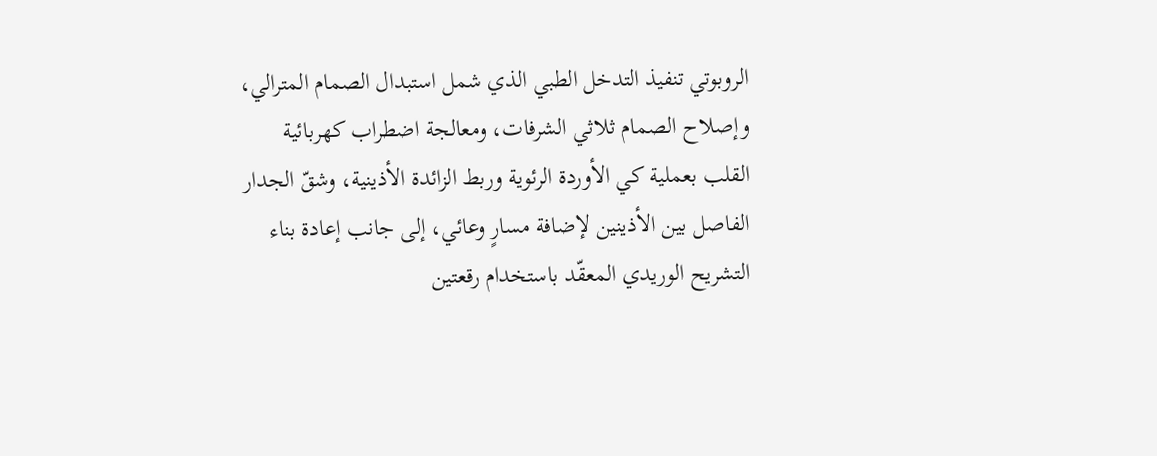الروبوتي تنفيذ التدخل الطبي الذي شمل استبدال الصمام المترالي، وإصلاح الصمام ثلاثي الشرفات، ومعالجة اضطراب كهربائية القلب بعملية كي الأوردة الرئوية وربط الزائدة الأذينية، وشقّ الجدار الفاصل بين الأذينين لإضافة مسارٍ وعائي، إلى جانب إعادة بناء التشريح الوريدي المعقّد باستخدام رقعتين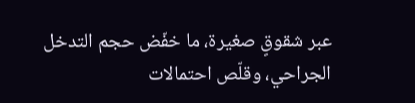عبر شقوقٍ صغيرة، ما خفّض حجم التدخل الجراحي، وقلّص احتمالات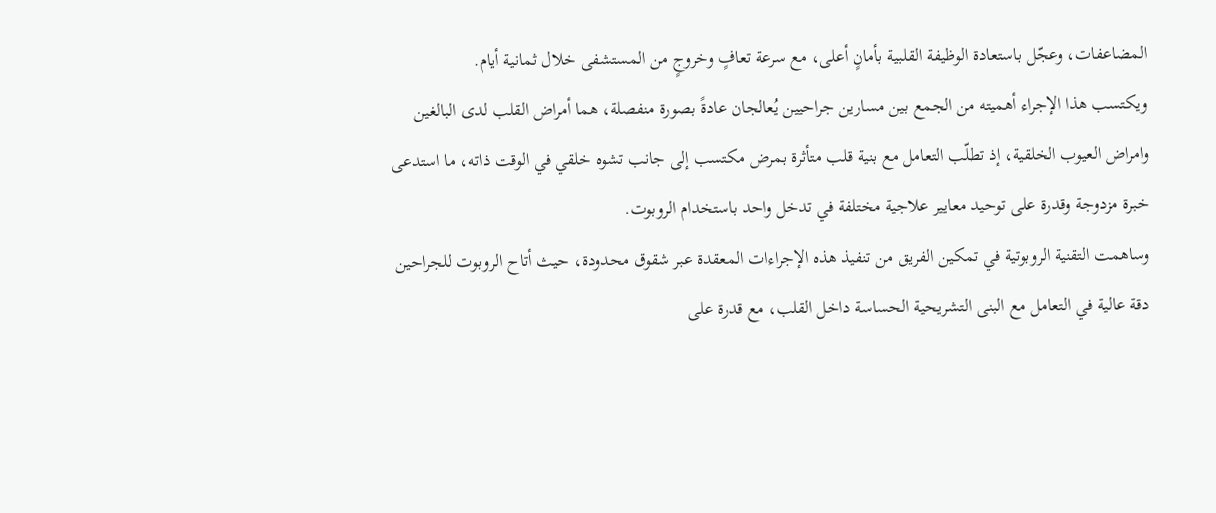المضاعفات، وعجّل باستعادة الوظيفة القلبية بأمانٍ أعلى، مع سرعة تعافٍ وخروجٍ من المستشفى خلال ثمانية أيام.
ويكتسب هذا الإجراء أهميته من الجمع بين مسارين جراحيين يُعالجان عادةً بصورة منفصلة، هما أمراض القلب لدى البالغين وامراض العيوب الخلقية، إذ تطلّب التعامل مع بنية قلب متأثرة بمرض مكتسب إلى جانب تشوه خلقي في الوقت ذاته، ما استدعى خبرة مزدوجة وقدرة على توحيد معايير علاجية مختلفة في تدخل واحد باستخدام الروبوت.
وساهمت التقنية الروبوتية في تمكين الفريق من تنفيذ هذه الإجراءات المعقدة عبر شقوق محدودة، حيث أتاح الروبوت للجراحين دقة عالية في التعامل مع البنى التشريحية الحساسة داخل القلب، مع قدرة على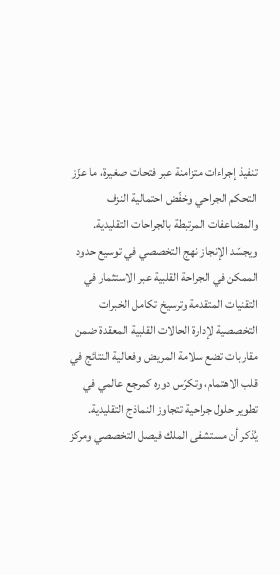تنفيذ إجراءات متزامنة عبر فتحات صغيرة، ما عزّز التحكم الجراحي وخفّض احتمالية النزف والمضاعفات المرتبطة بالجراحات التقليدية.
ويجسّد الإنجاز نهج التخصصي في توسيع حدود الممكن في الجراحة القلبية عبر الاستثمار في التقنيات المتقدمة وترسيخ تكامل الخبرات التخصصية لإدارة الحالات القلبية المعقدة ضمن مقاربات تضع سلامة المريض وفعالية النتائج في قلب الاهتمام، وتكرّس دوره كمرجع عالمي في تطوير حلول جراحية تتجاوز النماذج التقليدية.
يُذكر أن مستشفى الملك فيصل التخصصي ومركز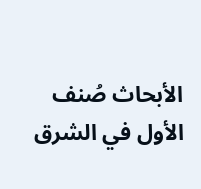الأبحاث صُنف الأول في الشرق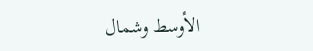الأوسط وشمال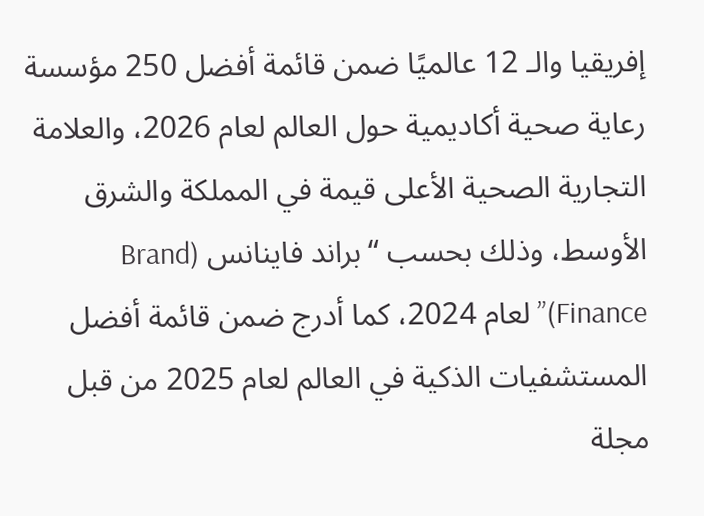إفريقيا والـ 12 عالميًا ضمن قائمة أفضل 250 مؤسسة رعاية صحية أكاديمية حول العالم لعام 2026، والعلامة التجارية الصحية الأعلى قيمة في المملكة والشرق الأوسط، وذلك بحسب “براند فاينانس (Brand Finance)” لعام 2024، كما أدرج ضمن قائمة أفضل المستشفيات الذكية في العالم لعام 2025 من قبل مجلة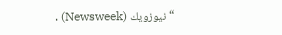“نيوزويك (Newsweek) .